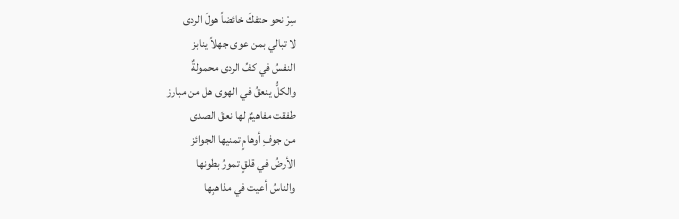سِرْ نحو حتفكَ خائضاً هولَ الردى
لا تبالي بمن عوى جهلاً ينابز
النفسُ في كفِّ الردى محمولةٌ
والكلُّ ينعقُ في الهوى هل من مبارز
طفقت مفاهيمٌ لها نعقَ الصدى
من جوفِ أوهامٍ تمنيها الجوائز
الأرضُ في قلقٍ تمورُ بطونها
والناسُ أعيت في مذاهبِها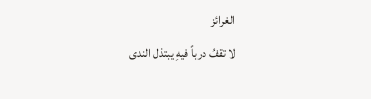الغرائز
لا تقفُ درباً فيهِ يبتذل الندى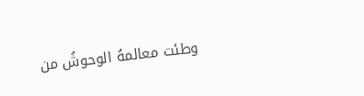وطئت معالمهُ الوحوشُ من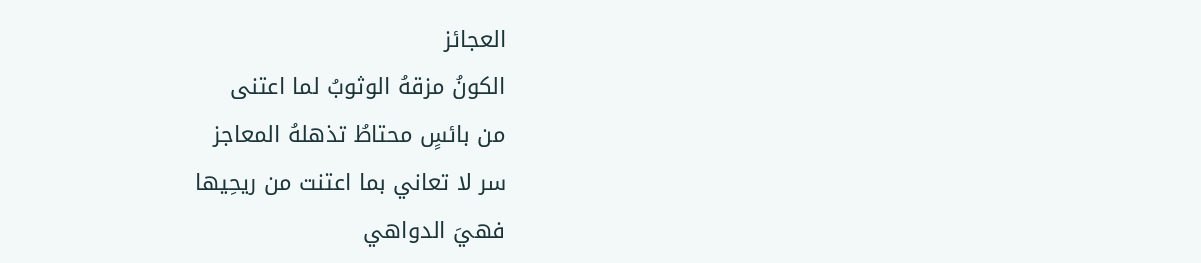العجائز
الكونُ مزقهُ الوثوبُ لما اعتنى
من بائسٍ محتاطُ تذهلهُ المعاجز
سر لا تعاني بما اعتنت من ريحِيها
فهيَ الدواهي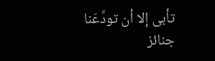تأبى إلا أن تودِّعَنا جنائز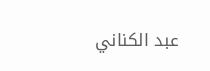عبد الكناني